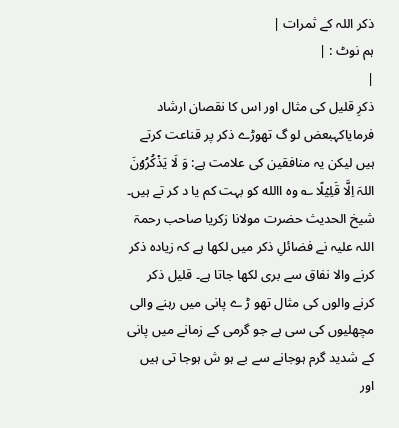ذکر اللہ کے ثمرات |
ہم نوٹ : |
|
ذکرِ قلیل کی مثال اور اس کا نقصان ارشاد فرمایاکہبعض لو گ تھوڑے ذکر پر قناعت کرتے ہیں لیکن یہ منافقین کی علامت ہے: وَ لَا یَذۡکُرُوۡنَ اللہَ اِلَّا قَلِیۡلًا ؎ وہ االله کو بہت کم یا د کر تے ہیں۔ شیخ الحدیث حضرت مولانا زکریا صاحب رحمۃ اللہ علیہ نے فضائلِ ذکر میں لکھا ہے کہ زیادہ ذکر کرنے والا نفاق سے بری لکھا جاتا ہے۔ قلیل ذکر کرنے والوں کی مثال تھو ڑ ے پانی میں رہنے والی مچھلیوں کی سی ہے جو گرمی کے زمانے میں پانی کے شدید گرم ہوجانے سے بے ہو ش ہوجا تی ہیں اور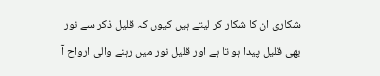شکاری ان کا شکار کر لیتے ہیں کیوں کہ قلیل ذکر سے نور بھی قلیل پیدا ہو تا ہے اور قلیل نور میں رہنے والی ارواح آ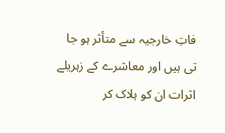فاتِ خارجیہ سے متأثر ہو جا تی ہیں اور معاشرے کے زہریلے اثرات ان کو ہلاک کر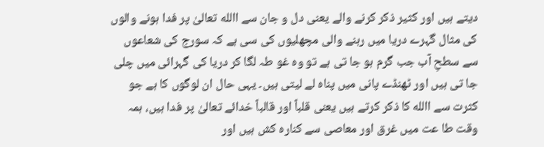دیتے ہیں اور کثیر ذکر کرنے والے یعنی دل و جان سے االله تعالیٰ پر فدا ہونے والوں کی مثال گہرے دریا میں رہنے والی مچھلیوں کی سی ہے کہ سورج کی شعاعوں سے سطحِ آب جب گرم ہو جا تی ہے تو وہ غو طہ لگا کر دریا کی گہرائی میں چلی جا تی ہیں اور ٹھنڈے پانی میں پناہ لے لیتی ہیں۔ یہی حال ان لوگوں کا ہے جو کثرت سے االله کا ذکر کرتے ہیں یعنی قلباً اور قالباً خدائے تعالیٰ پر فدا ہیں، ہمہ وقت طا عت میں غرق اور معاصی سے کنارہ کش ہیں اور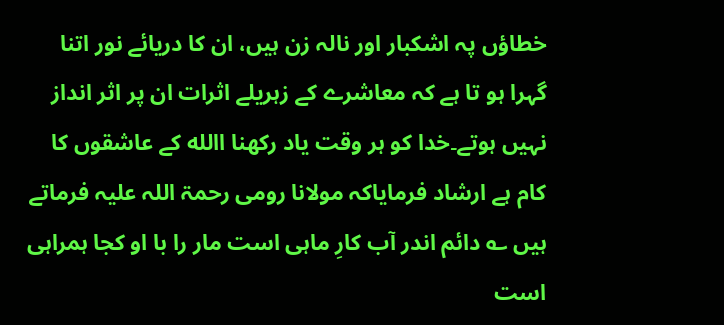خطاؤں پہ اشکبار اور نالہ زن ہیں، ان کا دریائے نور اتنا گہرا ہو تا ہے کہ معاشرے کے زہریلے اثرات ان پر اثر انداز نہیں ہوتے۔خدا کو ہر وقت یاد رکھنا االله کے عاشقوں کا کام ہے ارشاد فرمایاکہ مولانا رومی رحمۃ اللہ علیہ فرماتے ہیں ؎ دائم اندر آب کارِ ماہی است مار را با او کجا ہمراہی است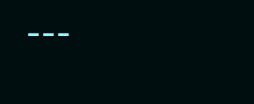---